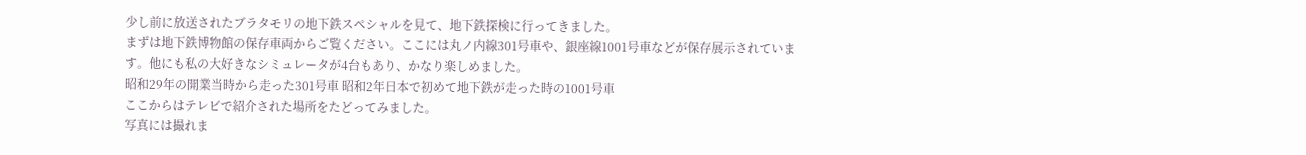少し前に放送されたブラタモリの地下鉄スペシャルを見て、地下鉄探検に行ってきました。
まずは地下鉄博物館の保存車両からご覧ください。ここには丸ノ内線301号車や、銀座線1001号車などが保存展示されています。他にも私の大好きなシミュレータが4台もあり、かなり楽しめました。
昭和29年の開業当時から走った301号車 昭和2年日本で初めて地下鉄が走った時の1001号車
ここからはテレビで紹介された場所をたどってみました。
写真には撮れま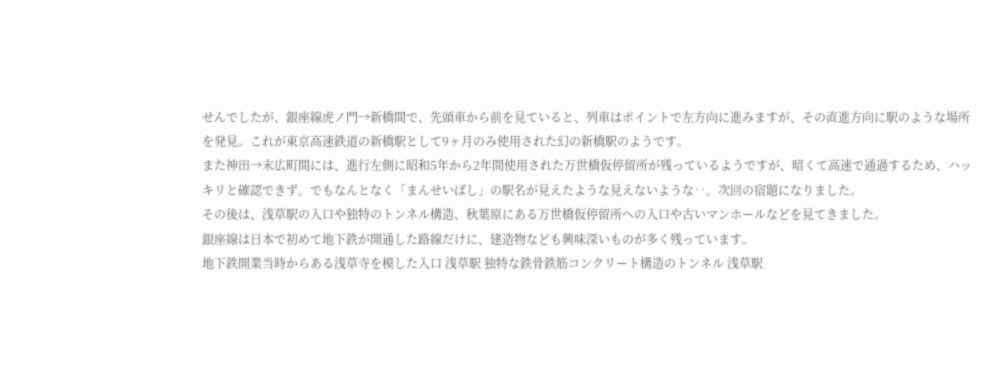せんでしたが、銀座線虎ノ門→新橋間で、先頭車から前を見ていると、列車はポイントで左方向に進みますが、その直進方向に駅のような場所を発見。これが東京高速鉄道の新橋駅として9ヶ月のみ使用された幻の新橋駅のようです。
また神田→末広町間には、進行左側に昭和5年から2年間使用された万世橋仮停留所が残っているようですが、暗くて高速で通過するため、ハッキリと確認できず。でもなんとなく「まんせいばし」の駅名が見えたような見えないような‥。次回の宿題になりました。
その後は、浅草駅の入口や独特のトンネル構造、秋葉原にある万世橋仮停留所への入口や古いマンホールなどを見てきました。
銀座線は日本で初めて地下鉄が開通した路線だけに、建造物なども興味深いものが多く残っています。
地下鉄開業当時からある浅草寺を模した入口 浅草駅 独特な鉄骨鉄筋コンクリート構造のトンネル 浅草駅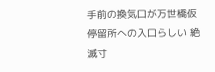手前の換気口が万世橋仮停留所への入口らしい 絶滅寸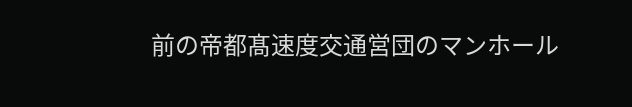前の帝都髙速度交通営団のマンホール